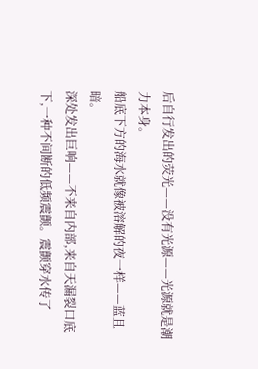后自行发出的荧光——没有光源——光源就是潮力本身。
船底下方的海水就像被溶解的夜一样——蓝且暗。
深处发出巨响——不来自内部,来自天漏裂口底下,一种不间断的低频震颤。震颤穿水传了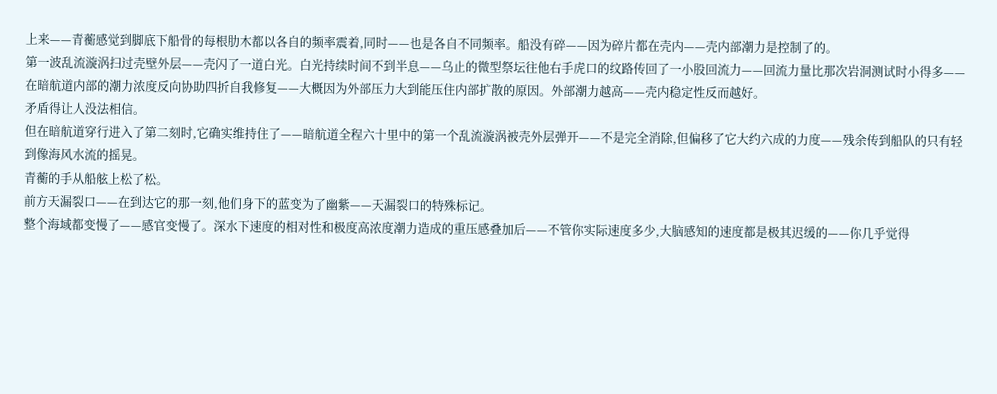上来——青蘅感觉到脚底下船骨的每根肋木都以各自的频率震着,同时——也是各自不同频率。船没有碎——因为碎片都在壳内——壳内部潮力是控制了的。
第一波乱流漩涡扫过壳壁外层——壳闪了一道白光。白光持续时间不到半息——乌止的微型祭坛往他右手虎口的纹路传回了一小股回流力——回流力量比那次岩洞测试时小得多——在暗航道内部的潮力浓度反向协助四折自我修复——大概因为外部压力大到能压住内部扩散的原因。外部潮力越高——壳内稳定性反而越好。
矛盾得让人没法相信。
但在暗航道穿行进入了第二刻时,它确实维持住了——暗航道全程六十里中的第一个乱流漩涡被壳外层弹开——不是完全消除,但偏移了它大约六成的力度——残余传到船队的只有轻到像海风水流的摇晃。
青蘅的手从船舷上松了松。
前方天漏裂口——在到达它的那一刻,他们身下的蓝变为了幽紫——天漏裂口的特殊标记。
整个海域都变慢了——感官变慢了。深水下速度的相对性和极度高浓度潮力造成的重压感叠加后——不管你实际速度多少,大脑感知的速度都是极其迟缓的——你几乎觉得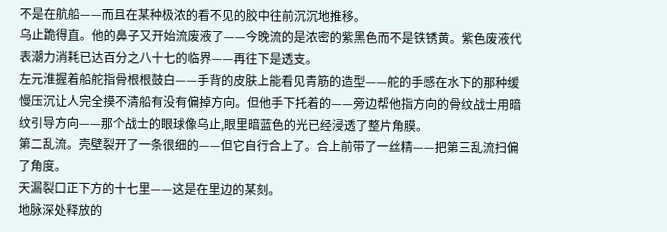不是在航船——而且在某种极浓的看不见的胶中往前沉沉地推移。
乌止跪得直。他的鼻子又开始流废液了——今晚流的是浓密的紫黑色而不是铁锈黄。紫色废液代表潮力消耗已达百分之八十七的临界——再往下是透支。
左元淮握着船舵指骨根根鼓白——手背的皮肤上能看见青筋的造型——舵的手感在水下的那种缓慢压沉让人完全摸不清船有没有偏掉方向。但他手下托着的——旁边帮他指方向的骨纹战士用暗纹引导方向——那个战士的眼球像乌止,眼里暗蓝色的光已经浸透了整片角膜。
第二乱流。壳壁裂开了一条很细的——但它自行合上了。合上前带了一丝精——把第三乱流扫偏了角度。
天漏裂口正下方的十七里——这是在里边的某刻。
地脉深处释放的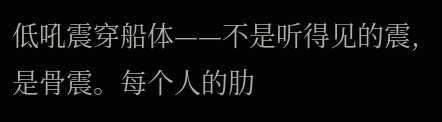低吼震穿船体——不是听得见的震,是骨震。每个人的肋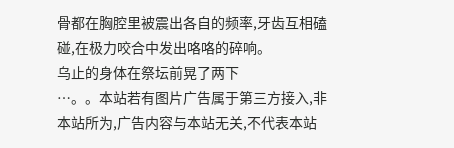骨都在胸腔里被震出各自的频率,牙齿互相磕碰,在极力咬合中发出咯咯的碎响。
乌止的身体在祭坛前晃了两下
…。。本站若有图片广告属于第三方接入,非本站所为,广告内容与本站无关,不代表本站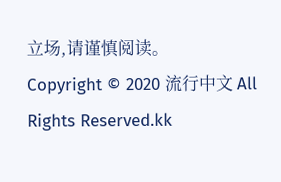立场,请谨慎阅读。
Copyright © 2020 流行中文 All Rights Reserved.kk